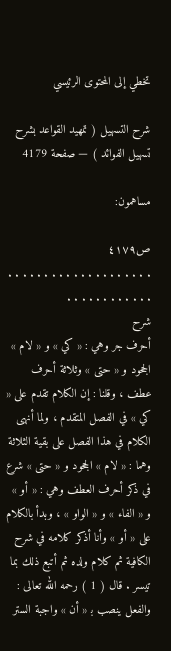تخطي إلى المحتوى الرئيسي

شرح التسهيل ( تمهيد القواعد بشرح تسهيل الفوائد ) — صفحة 4179

مساهمون:

ص٤١٧٩
. . . . . . . . . . . . . . . . . . . . . . . . . . . . . . . .
شرح
أحرف جر وهي : « كي » و « لام » الجحود و « حتى » وثلاثة أحرف عطف ، وقلنا : إن الكلام تقدم على « كي » في الفصل المتقدم ، ولما أنهى الكلام في هذا الفصل على بقية الثلاثة وهما : « لام » الجحود و « حتى » شرع في ذكر أحرف العطف وهي : « أو » و « الفاء » و « الواو » ، وبدأ بالكلام على « أو » وأنا أذكر كلامه في شرح الكافية ثم كلام ولده ثم أتبع ذلك بما تيسر . قال ( 1 ) رحمه الله تعالى : والفعل ينصب ب‍ « أن » واجبة الستر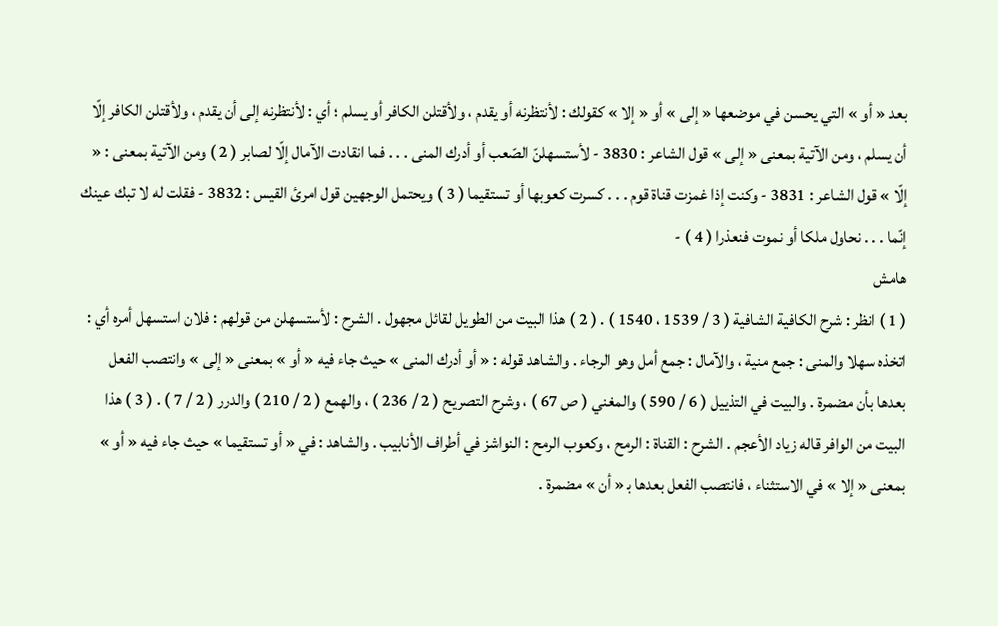بعد « أو » التي يحسن في موضعها « إلى » أو « إلا » كقولك : لأنتظرنه أو يقدم ، ولأقتلن الكافر أو يسلم ؛ أي : لأنتظرنه إلى أن يقدم ، ولأقتلن الكافر إلّا أن يسلم ، ومن الآتية بمعنى « إلى » قول الشاعر : 3830 - لأستسهلنّ الصّعب أو أدرك المنى . . . فما انقادت الآمال إلّا لصابر ( 2 ) ومن الآتية بمعنى : « إلّا » قول الشاعر : 3831 - وكنت إذا غمزت قناة قوم . . . كسرت كعوبها أو تستقيما ( 3 ) ويحتمل الوجهين قول امرئ القيس : 3832 - فقلت له لا تبك عينك إنّما . . . نحاول ملكا أو نموت فنعذرا ( 4 ) -
هامش
( 1 ) انظر : شرح الكافية الشافية ( 3 / 1539 ، 1540 ) . ( 2 ) هذا البيت من الطويل لقائل مجهول . الشرح : لأستسهلن من قولهم : فلان استسهل أمره أي : اتخذه سهلا والمنى : جمع منية ، والآمال : جمع أمل وهو الرجاء . والشاهد قوله : « أو أدرك المنى » حيث جاء فيه « أو » بمعنى « إلى » وانتصب الفعل بعدها بأن مضمرة . والبيت في التذييل ( 6 / 590 ) والمغني ( ص 67 ) ، وشرح التصريح ( 2 / 236 ) ، والهمع ( 2 / 210 ) والدرر ( 2 / 7 ) . ( 3 ) هذا البيت من الوافر قاله زياد الأعجم . الشرح : القناة : الرمح ، وكعوب الرمح : النواشز في أطراف الأنابيب . والشاهد : في « أو تستقيما » حيث جاء فيه « أو » بمعنى « إلا » في الاستثناء ، فانتصب الفعل بعدها ب‍ « أن » مضمرة .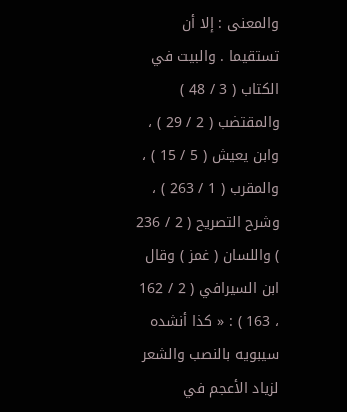والمعنى : إلا أن تستقيما . والبيت في الكتاب ( 3 / 48 ) والمقتضب ( 2 / 29 ) ، وابن يعيش ( 5 / 15 ) ، والمقرب ( 1 / 263 ) ، وشرح التصريح ( 2 / 236 ) واللسان ( غمز ) وقال ابن السيرافي ( 2 / 162 ، 163 ) : « كذا أنشده سيبويه بالنصب والشعر لزياد الأعجم في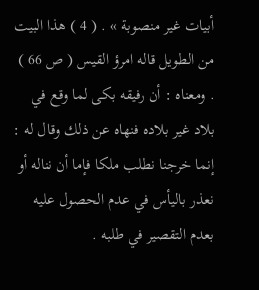أبيات غير منصوبة » . ( 4 ) هذا البيت من الطويل قاله امرؤ القيس ( ص 66 ) . ومعناه : أن رفيقه بكى لما وقع في بلاد غير بلاده فنهاه عن ذلك وقال له : إنما خرجنا نطلب ملكا فإما أن نناله أو نعذر باليأس في عدم الحصول عليه بعدم التقصير في طلبه .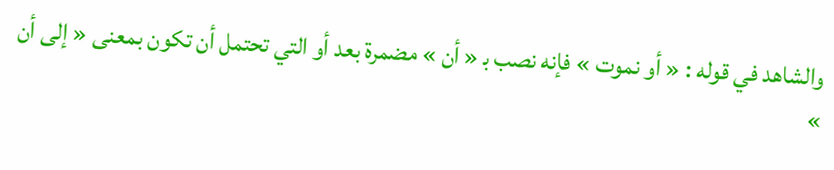والشاهد في قوله : « أو نموت » فإنه نصب ب‍ « أن » مضمرة بعد أو التي تحتمل أن تكون بمعنى « إلى أن »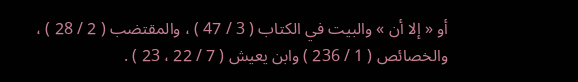أو « إلا أن » والبيت في الكتاب ( 3 / 47 ) ، والمقتضب ( 2 / 28 ) ، والخصائص ( 1 / 236 ) وابن يعيش ( 7 / 22 ، 23 ) .